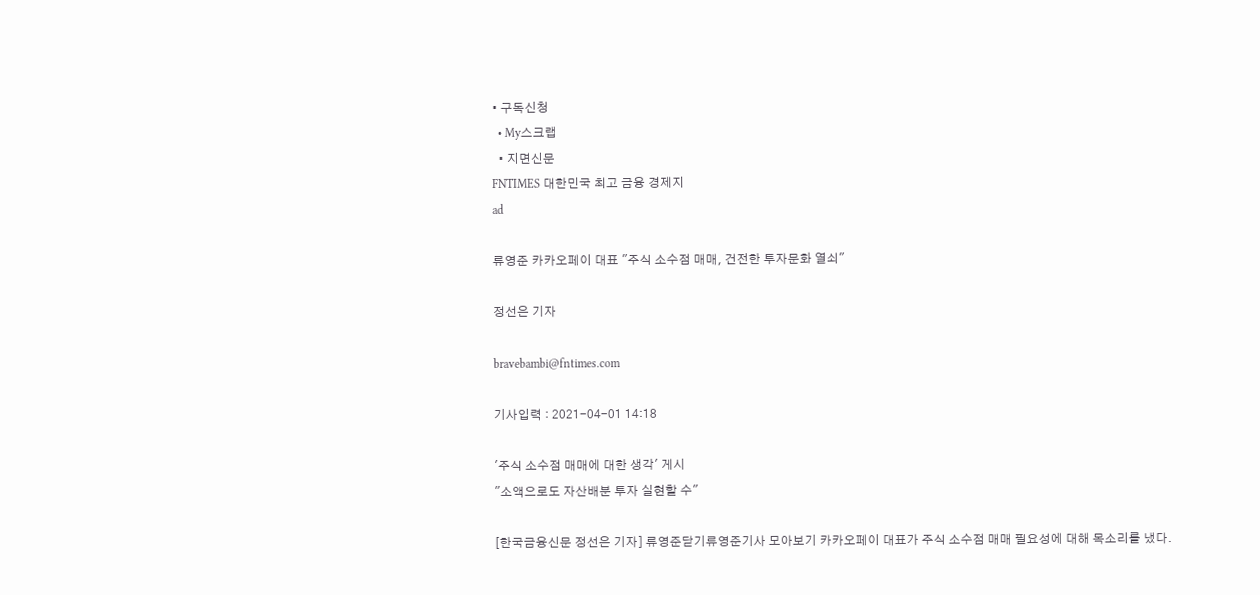• 구독신청
  • My스크랩
  • 지면신문
FNTIMES 대한민국 최고 금융 경제지
ad

류영준 카카오페이 대표 "주식 소수점 매매, 건전한 투자문화 열쇠"

정선은 기자

bravebambi@fntimes.com

기사입력 : 2021-04-01 14:18

'주식 소수점 매매에 대한 생각' 게시
"소액으로도 자산배분 투자 실현할 수"

[한국금융신문 정선은 기자] 류영준닫기류영준기사 모아보기 카카오페이 대표가 주식 소수점 매매 필요성에 대해 목소리를 냈다.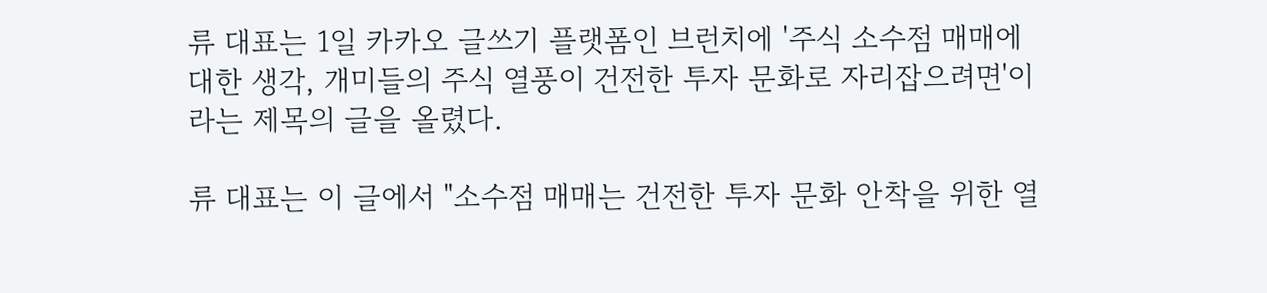류 대표는 1일 카카오 글쓰기 플랫폼인 브런치에 '주식 소수점 매매에 대한 생각, 개미들의 주식 열풍이 건전한 투자 문화로 자리잡으려면'이라는 제목의 글을 올렸다.

류 대표는 이 글에서 "소수점 매매는 건전한 투자 문화 안착을 위한 열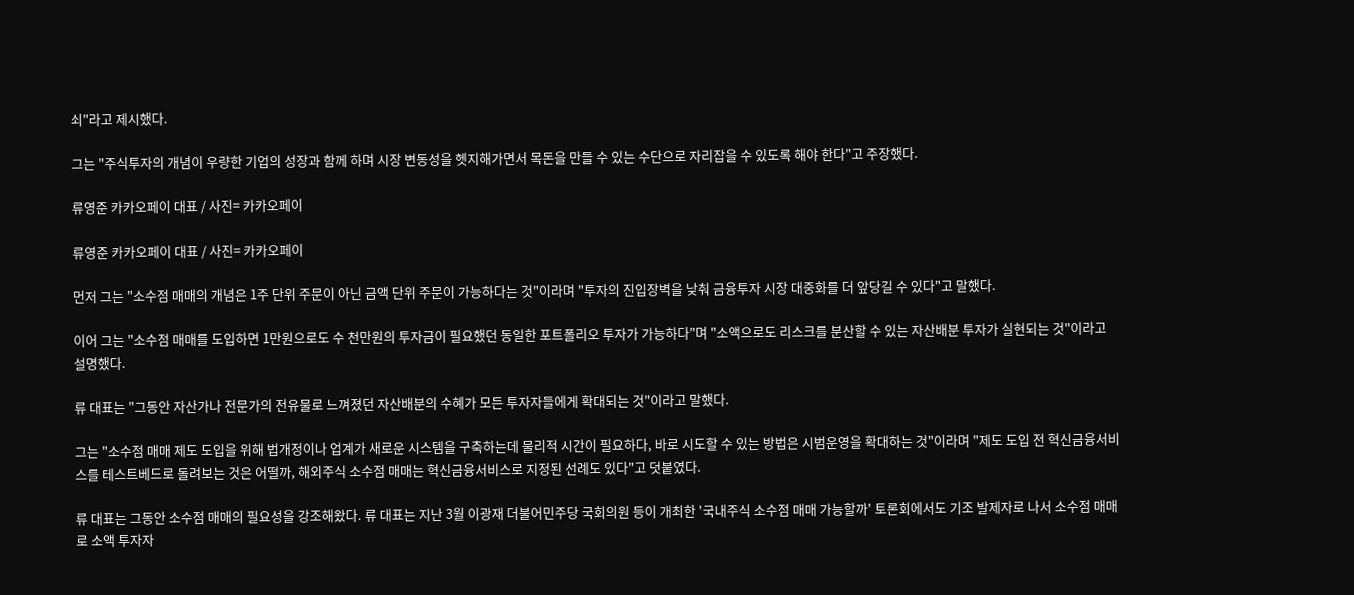쇠"라고 제시했다.

그는 "주식투자의 개념이 우량한 기업의 성장과 함께 하며 시장 변동성을 헷지해가면서 목돈을 만들 수 있는 수단으로 자리잡을 수 있도록 해야 한다"고 주장했다.

류영준 카카오페이 대표 / 사진= 카카오페이

류영준 카카오페이 대표 / 사진= 카카오페이

먼저 그는 "소수점 매매의 개념은 1주 단위 주문이 아닌 금액 단위 주문이 가능하다는 것"이라며 "투자의 진입장벽을 낮춰 금융투자 시장 대중화를 더 앞당길 수 있다"고 말했다.

이어 그는 "소수점 매매를 도입하면 1만원으로도 수 천만원의 투자금이 필요했던 동일한 포트폴리오 투자가 가능하다"며 "소액으로도 리스크를 분산할 수 있는 자산배분 투자가 실현되는 것"이라고 설명했다.

류 대표는 "그동안 자산가나 전문가의 전유물로 느껴졌던 자산배분의 수혜가 모든 투자자들에게 확대되는 것"이라고 말했다.

그는 "소수점 매매 제도 도입을 위해 법개정이나 업계가 새로운 시스템을 구축하는데 물리적 시간이 필요하다, 바로 시도할 수 있는 방법은 시범운영을 확대하는 것"이라며 "제도 도입 전 혁신금융서비스를 테스트베드로 돌려보는 것은 어떨까, 해외주식 소수점 매매는 혁신금융서비스로 지정된 선례도 있다"고 덧붙였다.

류 대표는 그동안 소수점 매매의 필요성을 강조해왔다. 류 대표는 지난 3월 이광재 더불어민주당 국회의원 등이 개최한 '국내주식 소수점 매매 가능할까' 토론회에서도 기조 발제자로 나서 소수점 매매로 소액 투자자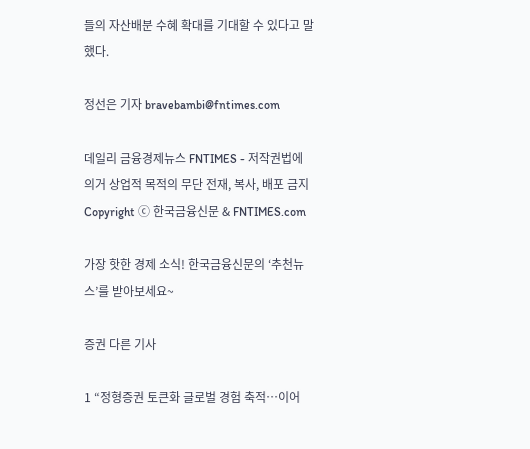들의 자산배분 수혜 확대를 기대할 수 있다고 말했다.

정선은 기자 bravebambi@fntimes.com

데일리 금융경제뉴스 FNTIMES - 저작권법에 의거 상업적 목적의 무단 전재, 복사, 배포 금지
Copyright ⓒ 한국금융신문 & FNTIMES.com

가장 핫한 경제 소식! 한국금융신문의 ‘추천뉴스’를 받아보세요~

증권 다른 기사

1 “정형증권 토큰화 글로벌 경험 축적…이어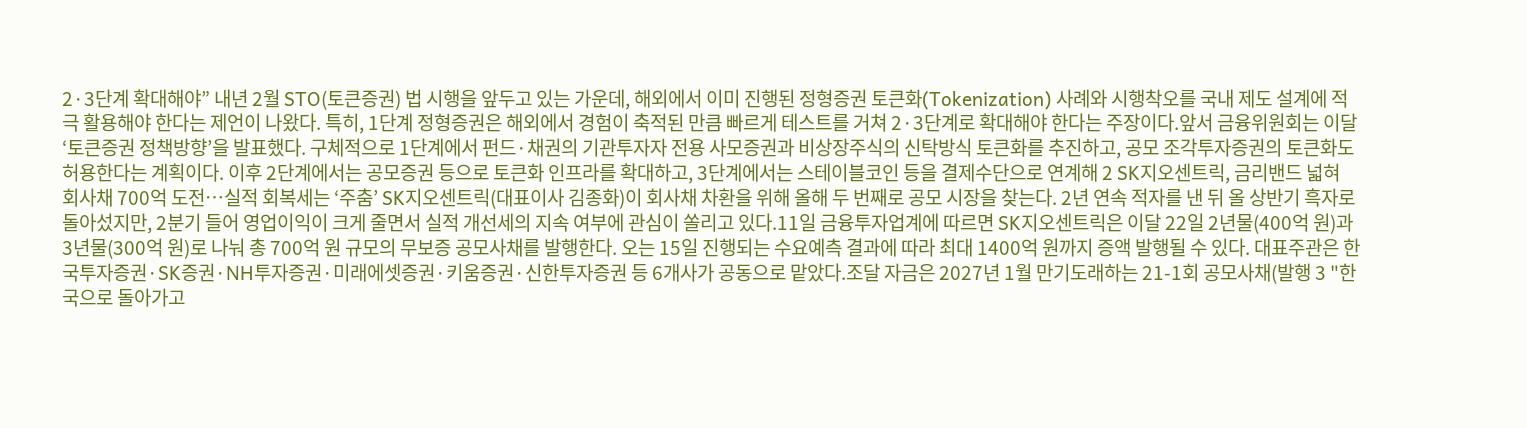2·3단계 확대해야” 내년 2월 STO(토큰증권) 법 시행을 앞두고 있는 가운데, 해외에서 이미 진행된 정형증권 토큰화(Tokenization) 사례와 시행착오를 국내 제도 설계에 적극 활용해야 한다는 제언이 나왔다. 특히, 1단계 정형증권은 해외에서 경험이 축적된 만큼 빠르게 테스트를 거쳐 2·3단계로 확대해야 한다는 주장이다.앞서 금융위원회는 이달 ‘토큰증권 정책방향’을 발표했다. 구체적으로 1단계에서 펀드·채권의 기관투자자 전용 사모증권과 비상장주식의 신탁방식 토큰화를 추진하고, 공모 조각투자증권의 토큰화도 허용한다는 계획이다. 이후 2단계에서는 공모증권 등으로 토큰화 인프라를 확대하고, 3단계에서는 스테이블코인 등을 결제수단으로 연계해 2 SK지오센트릭, 금리밴드 넓혀 회사채 700억 도전…실적 회복세는 ‘주춤’ SK지오센트릭(대표이사 김종화)이 회사채 차환을 위해 올해 두 번째로 공모 시장을 찾는다. 2년 연속 적자를 낸 뒤 올 상반기 흑자로 돌아섰지만, 2분기 들어 영업이익이 크게 줄면서 실적 개선세의 지속 여부에 관심이 쏠리고 있다.11일 금융투자업계에 따르면 SK지오센트릭은 이달 22일 2년물(400억 원)과 3년물(300억 원)로 나눠 총 700억 원 규모의 무보증 공모사채를 발행한다. 오는 15일 진행되는 수요예측 결과에 따라 최대 1400억 원까지 증액 발행될 수 있다. 대표주관은 한국투자증권·SK증권·NH투자증권·미래에셋증권·키움증권·신한투자증권 등 6개사가 공동으로 맡았다.조달 자금은 2027년 1월 만기도래하는 21-1회 공모사채(발행 3 "한국으로 돌아가고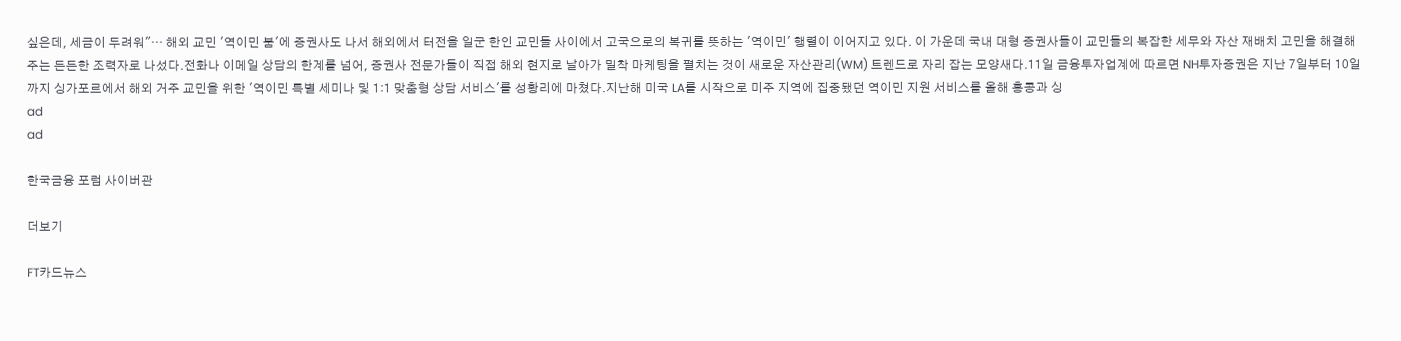싶은데, 세금이 두려워"… 해외 교민 '역이민 붐'에 증권사도 나서 해외에서 터전을 일군 한인 교민들 사이에서 고국으로의 복귀를 뜻하는 '역이민' 행렬이 이어지고 있다. 이 가운데 국내 대형 증권사들이 교민들의 복잡한 세무와 자산 재배치 고민을 해결해 주는 든든한 조력자로 나섰다.전화나 이메일 상담의 한계를 넘어, 증권사 전문가들이 직접 해외 현지로 날아가 밀착 마케팅을 펼치는 것이 새로운 자산관리(WM) 트렌드로 자리 잡는 모양새다.11일 금융투자업계에 따르면 NH투자증권은 지난 7일부터 10일까지 싱가포르에서 해외 거주 교민을 위한 '역이민 특별 세미나 및 1:1 맞춤형 상담 서비스'를 성황리에 마쳤다.지난해 미국 LA를 시작으로 미주 지역에 집중됐던 역이민 지원 서비스를 올해 홍콩과 싱
ad
ad

한국금융 포럼 사이버관

더보기

FT카드뉴스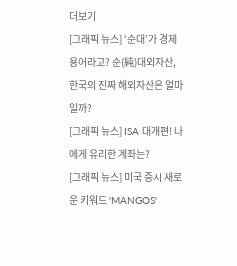더보기
[그래픽 뉴스] ‘순대’가 경제용어라고? 순(純)대외자산, 한국의 진짜 해외자산은 얼마일까?
[그래픽 뉴스] ISA 대개편! 나에게 유리한 계좌는?
[그래픽 뉴스] 미국 증시 새로운 키워드 'MANGOS'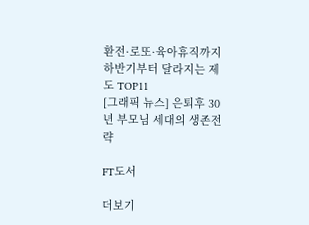환전·로또·육아휴직까지 하반기부터 달라지는 제도 TOP11
[그래픽 뉴스] 은퇴후 30년 부모님 세대의 생존전략

FT도서

더보기